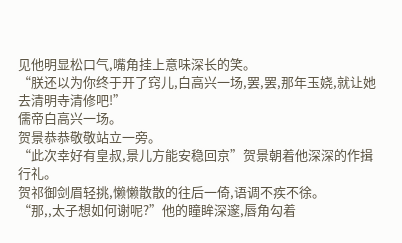见他明显松口气,嘴角挂上意味深长的笑。
“朕还以为你终于开了窍儿,白高兴一场,罢,罢,那年玉娆,就让她去清明寺清修吧!”
儒帝白高兴一场。
贺景恭恭敬敬站立一旁。
“此次幸好有皇叔,景儿方能安稳回京”贺景朝着他深深的作揖行礼。
贺祁御剑眉轻挑,懒懒散散的往后一倚,语调不疾不徐。
“那,,太子想如何谢呢?”他的瞳眸深邃,唇角勾着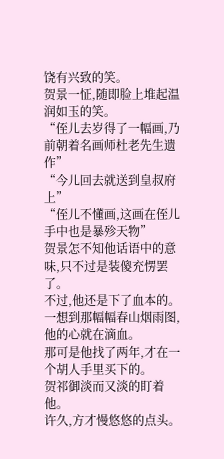饶有兴致的笑。
贺景一怔,随即脸上堆起温润如玉的笑。
“侄儿去岁得了一幅画,乃前朝着名画师杜老先生遗作”
“今儿回去就送到皇叔府上”
“侄儿不懂画,这画在侄儿手中也是暴殄天物”
贺景怎不知他话语中的意味,只不过是装傻充愣罢了。
不过,他还是下了血本的。
一想到那幅幅春山烟雨图,他的心就在滴血。
那可是他找了两年,才在一个胡人手里买下的。
贺祁御淡而又淡的盯着他。
许久,方才慢悠悠的点头。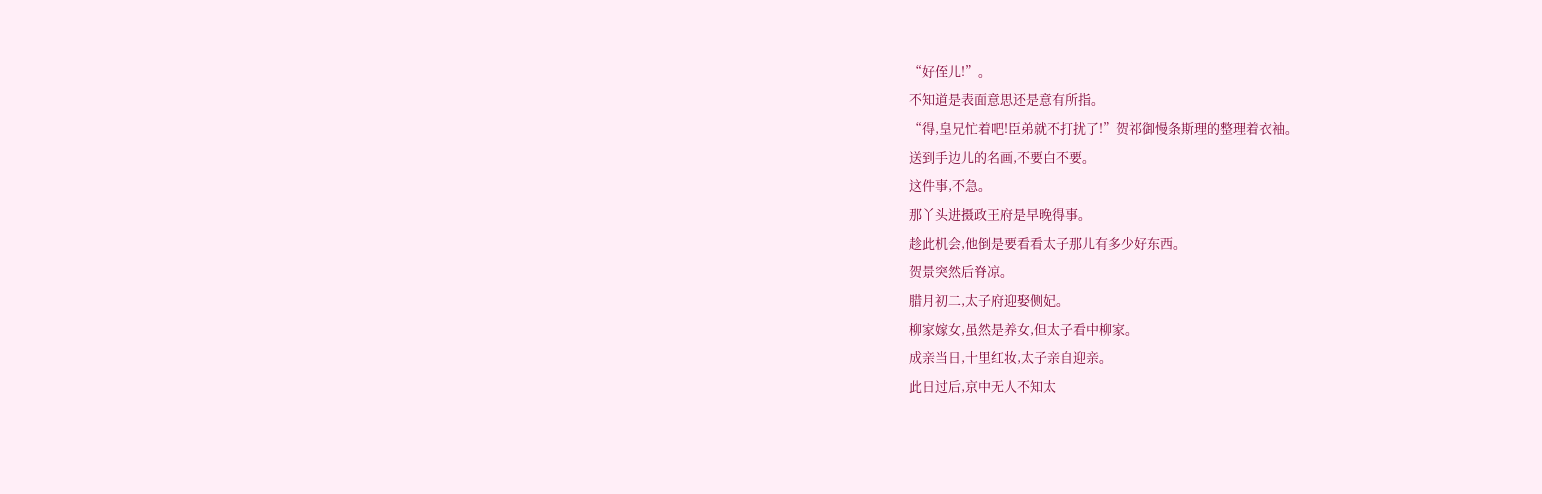“好侄儿!”。
不知道是表面意思还是意有所指。
“得,皇兄忙着吧!臣弟就不打扰了!”贺祁御慢条斯理的整理着衣袖。
送到手边儿的名画,不要白不要。
这件事,不急。
那丫头进摄政王府是早晚得事。
趁此机会,他倒是要看看太子那儿有多少好东西。
贺景突然后脊凉。
腊月初二,太子府迎娶侧妃。
柳家嫁女,虽然是养女,但太子看中柳家。
成亲当日,十里红妆,太子亲自迎亲。
此日过后,京中无人不知太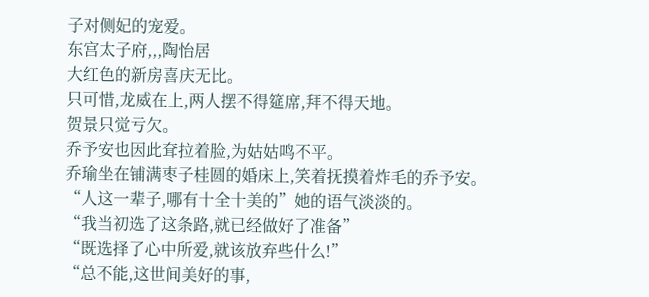子对侧妃的宠爱。
东宫太子府,,,陶怡居
大红色的新房喜庆无比。
只可惜,龙威在上,两人摆不得筵席,拜不得天地。
贺景只觉亏欠。
乔予安也因此耷拉着脸,为姑姑鸣不平。
乔瑜坐在铺满枣子桂圆的婚床上,笑着抚摸着炸毛的乔予安。
“人这一辈子,哪有十全十美的”她的语气淡淡的。
“我当初选了这条路,就已经做好了准备”
“既选择了心中所爱,就该放弃些什么!”
“总不能,这世间美好的事,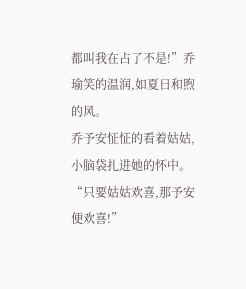都叫我在占了不是!”乔瑜笑的温润,如夏日和煦的风。
乔予安怔怔的看着姑姑,小脑袋扎进她的怀中。
“只要姑姑欢喜,那予安便欢喜!”